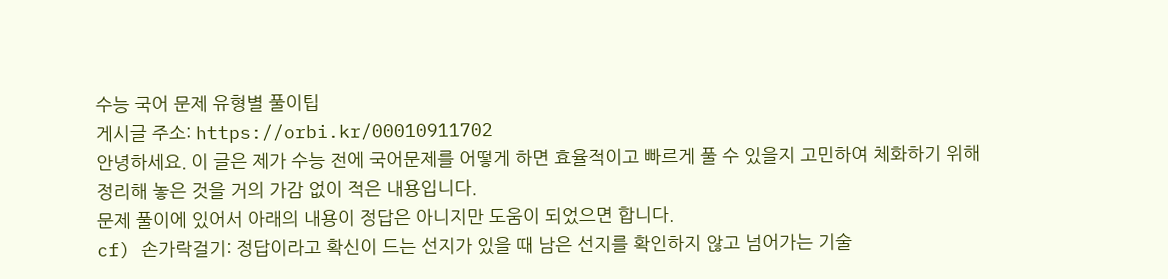수능 국어 문제 유형별 풀이팁
게시글 주소: https://orbi.kr/00010911702
안녕하세요. 이 글은 제가 수능 전에 국어문제를 어떻게 하면 효율적이고 빠르게 풀 수 있을지 고민하여 체화하기 위해 정리해 놓은 것을 거의 가감 없이 적은 내용입니다.
문제 풀이에 있어서 아래의 내용이 정답은 아니지만 도움이 되었으면 합니다.
cf) 손가락걸기: 정답이라고 확신이 드는 선지가 있을 때 남은 선지를 확인하지 않고 넘어가는 기술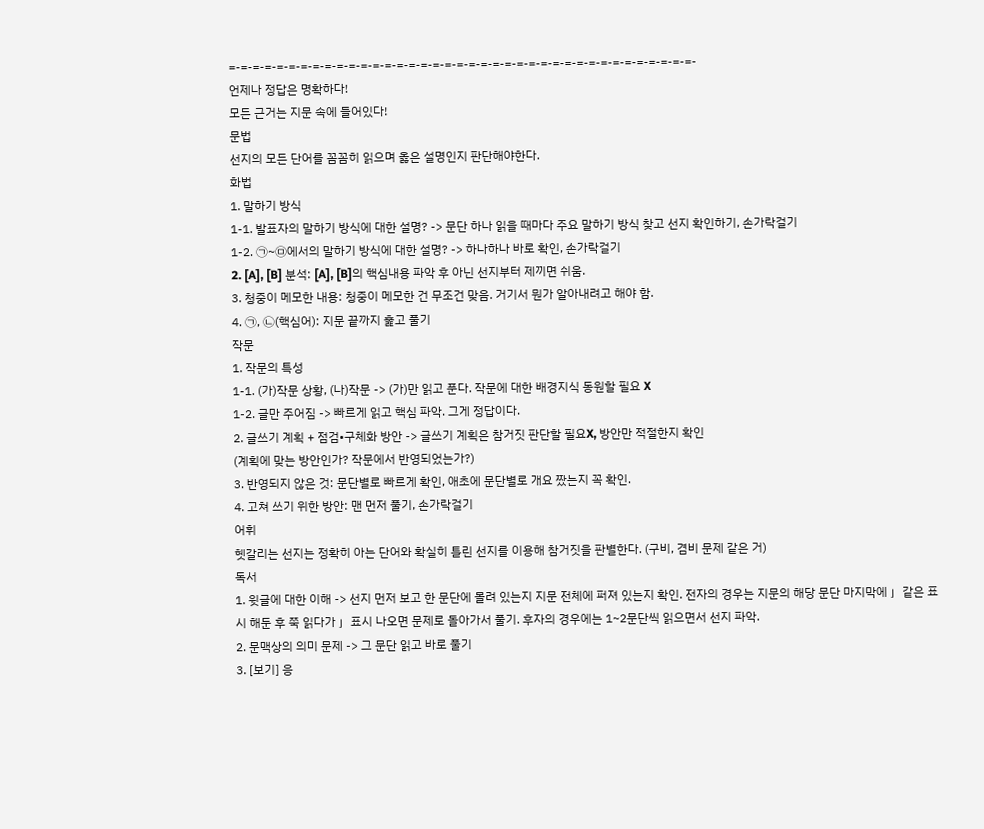=-=-=-=-=-=-=-=-=-=-=-=-=-=-=-=-=-=-=-=-=-=-=-=-=-=-=-=-=-=-=-=-=-=-=-=-=-=-=-
언제나 정답은 명확하다!
모든 근거는 지문 속에 들어있다!
문법
선지의 모든 단어를 꼼꼼히 읽으며 옳은 설명인지 판단해야한다.
화법
1. 말하기 방식
1-1. 발표자의 말하기 방식에 대한 설명? -> 문단 하나 읽을 때마다 주요 말하기 방식 찾고 선지 확인하기, 손가락걸기
1-2. ㉠~㉤에서의 말하기 방식에 대한 설명? -> 하나하나 바로 확인, 손가락걸기
2. [A], [B] 분석: [A], [B]의 핵심내용 파악 후 아닌 선지부터 제끼면 쉬움.
3. 청중이 메모한 내용: 청중이 메모한 건 무조건 맞음. 거기서 뭔가 알아내려고 해야 함.
4. ㉠, ㉡(핵심어): 지문 끝까지 훑고 풀기
작문
1. 작문의 특성
1-1. (가)작문 상황, (나)작문 -> (가)만 읽고 푼다. 작문에 대한 배경지식 동원할 필요 X
1-2. 글만 주어짐 -> 빠르게 읽고 핵심 파악. 그게 정답이다.
2. 글쓰기 계획 + 점검•구체화 방안 -> 글쓰기 계획은 참거짓 판단할 필요X, 방안만 적절한지 확인
(계획에 맞는 방안인가? 작문에서 반영되었는가?)
3. 반영되지 않은 것: 문단별로 빠르게 확인, 애초에 문단별로 개요 짰는지 꼭 확인.
4. 고쳐 쓰기 위한 방안: 맨 먼저 풀기, 손가락걸기
어휘
헷갈리는 선지는 정확히 아는 단어와 확실히 틀린 선지를 이용해 참거짓을 판별한다. (구비, 겸비 문제 같은 거)
독서
1. 윗글에 대한 이해 -> 선지 먼저 보고 한 문단에 몰려 있는지 지문 전체에 퍼져 있는지 확인. 전자의 경우는 지문의 해당 문단 마지막에 」같은 표시 해둔 후 쭉 읽다가 」표시 나오면 문제로 돌아가서 풀기. 후자의 경우에는 1~2문단씩 읽으면서 선지 파악.
2. 문맥상의 의미 문제 -> 그 문단 읽고 바로 풀기
3. [보기] 응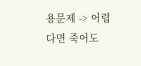용문제 -> 어렵다면 죽어도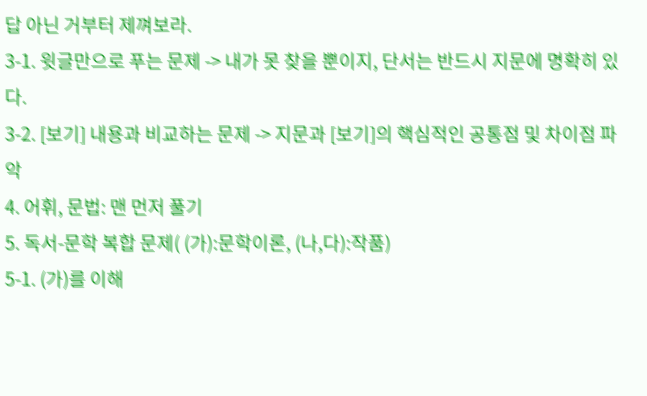답 아닌 거부터 제껴보라.
3-1. 윗글만으로 푸는 문제 -> 내가 못 찾을 뿐이지, 단서는 반드시 지문에 명확히 있다.
3-2. [보기] 내용과 비교하는 문제 -> 지문과 [보기]의 핵심적인 공통점 및 차이점 파악
4. 어휘, 문법: 맨 먼저 풀기
5. 독서-문학 복합 문제( (가):문학이론, (나,다):작품)
5-1. (가)를 이해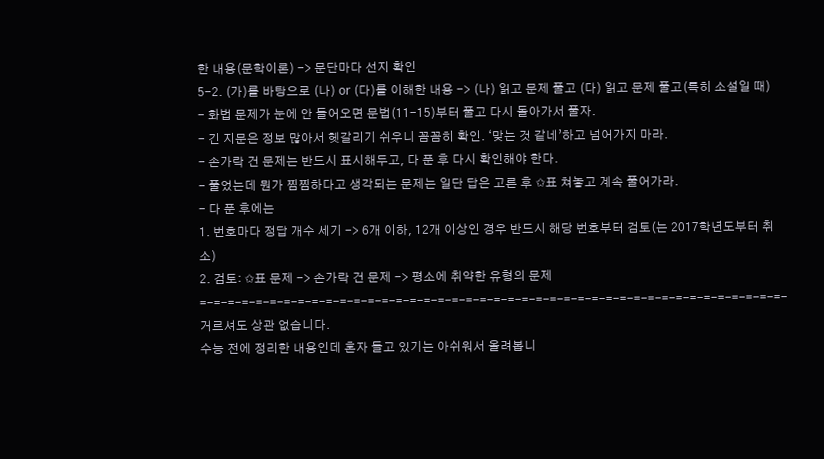한 내용(문학이론) -> 문단마다 선지 확인
5-2. (가)를 바탕으로 (나) or (다)를 이해한 내용 -> (나) 읽고 문제 풀고 (다) 읽고 문제 풀고(특히 소설일 때)
- 화법 문제가 눈에 안 들어오면 문법(11-15)부터 풀고 다시 돌아가서 풀자.
- 긴 지문은 정보 많아서 헷갈리기 쉬우니 꼼꼼히 확인. ‘맞는 것 같네’하고 넘어가지 마라.
- 손가락 건 문제는 반드시 표시해두고, 다 푼 후 다시 확인해야 한다.
- 풀었는데 뭔가 찜찜하다고 생각되는 문제는 일단 답은 고른 후 ✩표 쳐놓고 계속 풀어가라.
- 다 푼 후에는
1. 번호마다 정답 개수 세기 -> 6개 이하, 12개 이상인 경우 반드시 해당 번호부터 검토(는 2017학년도부터 취소)
2. 검토: ✩표 문제 -> 손가락 건 문제 -> 평소에 취약한 유형의 문제
=-=-=-=-=-=-=-=-=-=-=-=-=-=-=-=-=-=-=-=-=-=-=-=-=-=-=-=-=-=-=-=-=-=-=-=-=-=-=-=-=-=-
거르셔도 상관 없습니다.
수능 전에 정리한 내용인데 혼자 들고 있기는 아쉬워서 올려봅니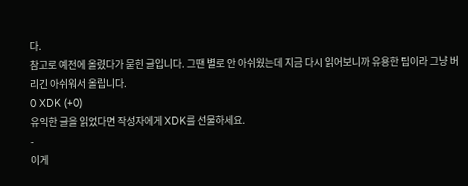다.
참고로 예전에 올렸다가 묻힌 글입니다. 그땐 별로 안 아쉬웠는데 지금 다시 읽어보니까 유용한 팁이라 그냥 버리긴 아쉬워서 올립니다.
0 XDK (+0)
유익한 글을 읽었다면 작성자에게 XDK를 선물하세요.
-
이게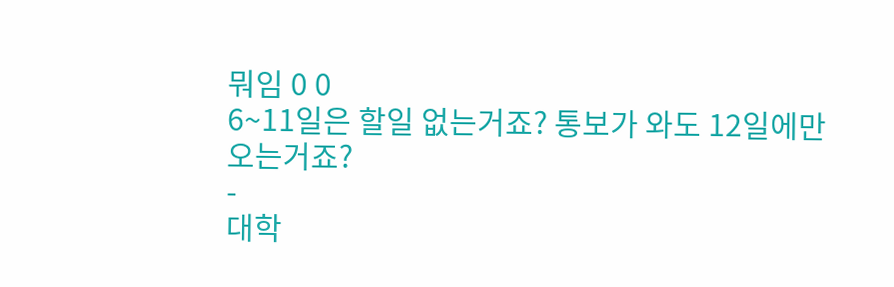뭐임 0 0
6~11일은 할일 없는거죠? 통보가 와도 12일에만 오는거죠?
-
대학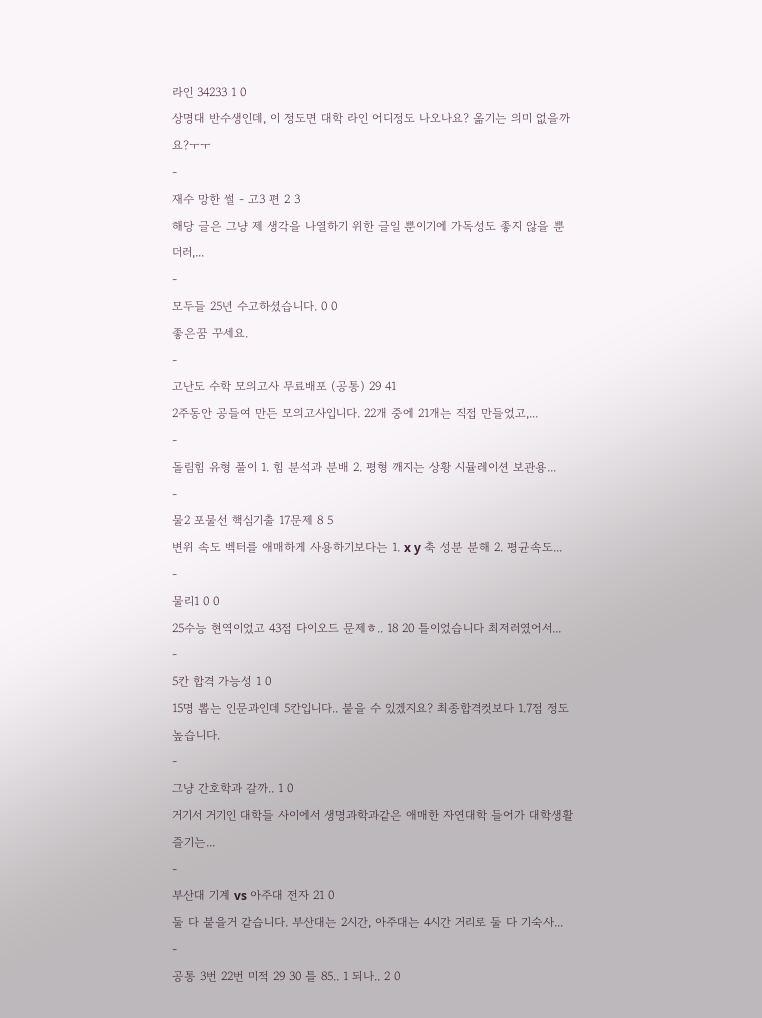라인 34233 1 0
상명대 반수생인데, 이 정도면 대학 라인 어디정도 나오나요? 옮기는 의미 없을까요?ㅜㅜ
-
재수 망한 썰 - 고3 편 2 3
해당 글은 그냥 제 생각을 나열하기 위한 글일 뿐이기에 가독성도 좋지 않을 뿐더러,...
-
모두들 25년 수고하셨습니다. 0 0
좋은꿈 꾸세요.
-
고난도 수학 모의고사 무료배포 (공통) 29 41
2주동안 공들여 만든 모의고사입니다. 22개 중에 21개는 직접 만들었고,...
-
돌림힘 유형 풀이 1. 힘 분석과 분배 2. 평형 깨지는 상황 시뮬레이션 보관용...
-
물2 포물선 핵심기출 17문제 8 5
변위 속도 벡터를 애매하게 사용하기보다는 1. x y 축 성분 분해 2. 평균속도...
-
물리1 0 0
25수능 현역이었고 43점 다이오드 문제ㅎ.. 18 20 틀이었습니다 최저러였어서...
-
5칸 합격 가능성 1 0
15명 뽑는 인문과인데 5칸입니다.. 붙을 수 있겠지요? 최종합격컷보다 1.7점 정도 높습니다.
-
그냥 간호학과 갈까.. 1 0
거기서 거기인 대학들 사이에서 생명과학과같은 애매한 자연대학 들어가 대학생활 즐기는...
-
부산대 기계 vs 아주대 전자 21 0
둘 다 붙을거 같습니다. 부산대는 2시간, 아주대는 4시간 거리로 둘 다 기숙사...
-
공통 3번 22번 미적 29 30 틀 85.. 1 되나.. 2 0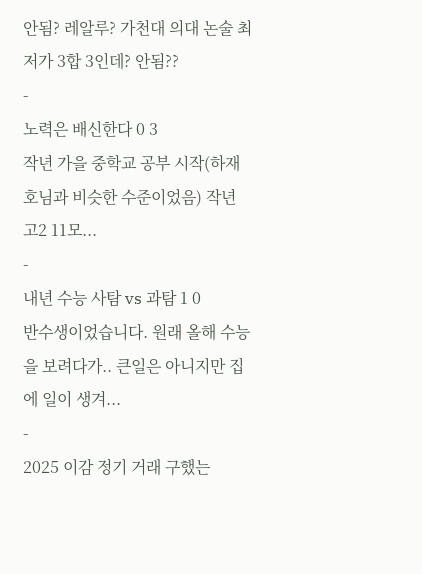안됨? 레알루? 가천대 의대 논술 최저가 3합 3인데? 안됨??
-
노력은 배신한다 0 3
작년 가을 중학교 공부 시작(하재호님과 비슷한 수준이었음) 작년 고2 11모...
-
내년 수능 사탐 vs 과탐 1 0
반수생이었습니다. 원래 올해 수능을 보려다가.. 큰일은 아니지만 집에 일이 생겨...
-
2025 이감 정기 거래 구했는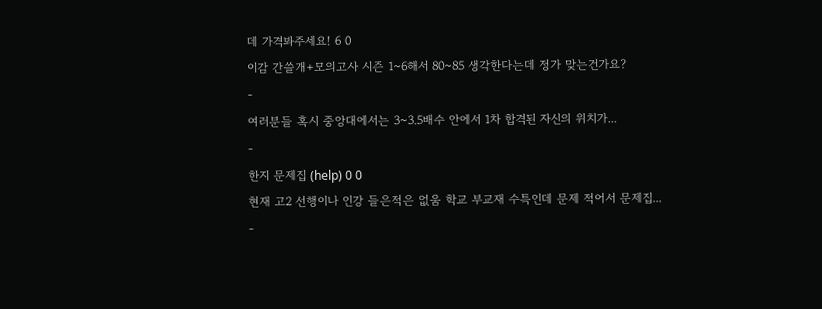데 가격봐주세요! 6 0
이감 간쓸개+모의고사 시즌 1~6해서 80~85 생각한다는데 정가 맞는건가요?
-
여러분들 혹시 중앙대에서는 3~3.5배수 안에서 1차 합격된 자신의 위치가...
-
한지 문제집 (help) 0 0
현재 고2 선행이나 인강 들은적은 없움 학교 부교재 수특인데 문제 적어서 문제집...
-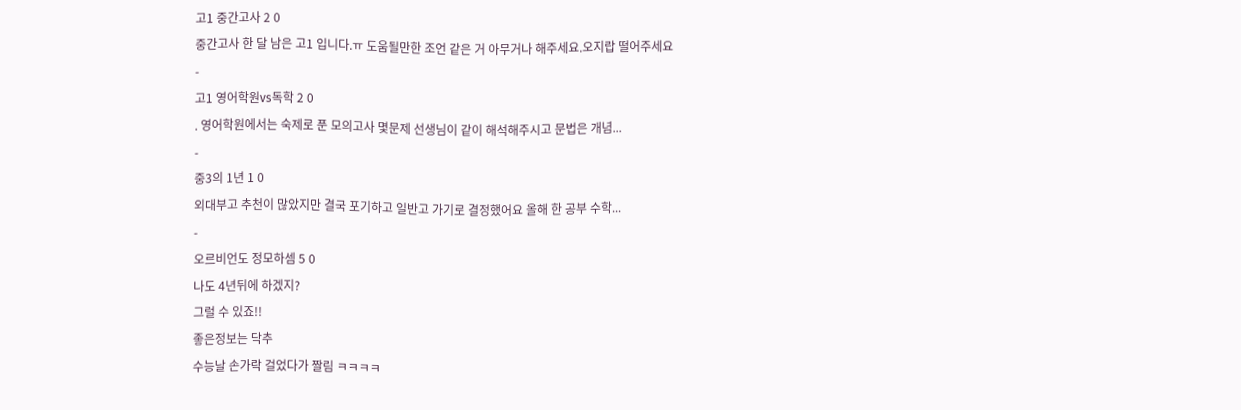고1 중간고사 2 0
중간고사 한 달 남은 고1 입니다.ㅠ 도움될만한 조언 같은 거 아무거나 해주세요.오지랍 떨어주세요
-
고1 영어학원vs독학 2 0
. 영어학원에서는 숙제로 푼 모의고사 몇문제 선생님이 같이 해석해주시고 문법은 개념...
-
중3의 1년 1 0
외대부고 추천이 많았지만 결국 포기하고 일반고 가기로 결정했어요 올해 한 공부 수학...
-
오르비언도 정모하셈 5 0
나도 4년뒤에 하겠지?
그럴 수 있죠!!
좋은정보는 닥추
수능날 손가락 걸었다가 짤림 ㅋㅋㅋㅋ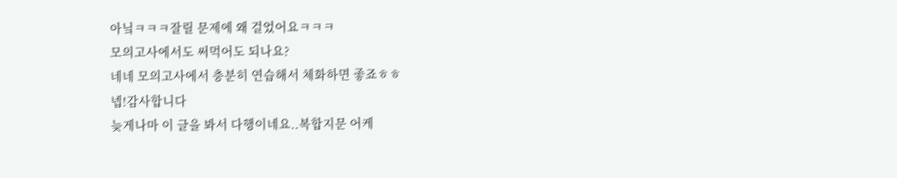아닠ㅋㅋㅋ잘릴 문제에 왜 걸었어요ㅋㅋㅋ
모의고사에서도 써먹어도 되나요?
네네 모의고사에서 충분히 연습해서 체화하면 좋죠ㅎㅎ
넵!감사합니다
늦게나마 이 글을 봐서 다행이네요..복합지문 어케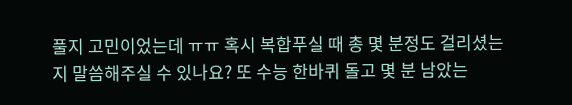풀지 고민이었는데 ㅠㅠ 혹시 복합푸실 때 총 몇 분정도 걸리셨는지 말씀해주실 수 있나요? 또 수능 한바퀴 돌고 몇 분 남았는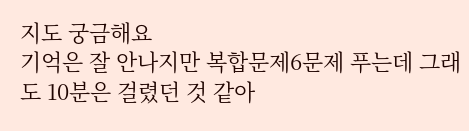지도 궁금해요
기억은 잘 안나지만 복합문제6문제 푸는데 그래도 10분은 걸렸던 것 같아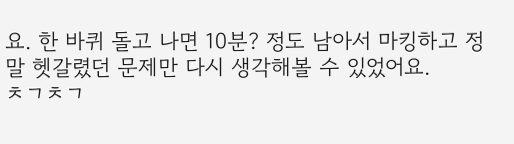요. 한 바퀴 돌고 나면 10분? 정도 남아서 마킹하고 정말 헷갈렸던 문제만 다시 생각해볼 수 있었어요.
ㅊㄱㅊㄱ